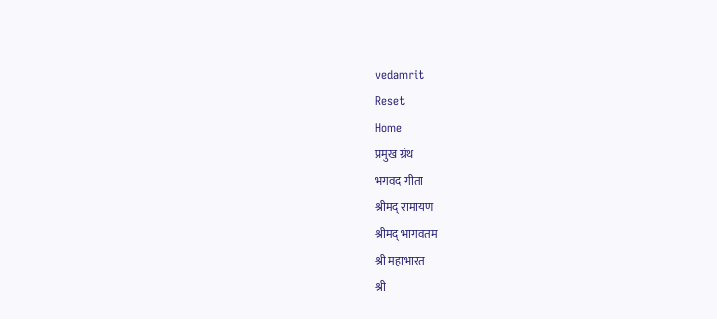vedamrit
Reset
Home
प्रमुख ग्रंथ
भगवद गीता
श्रीमद् रामायण
श्रीमद् भागवतम
श्री महाभारत
श्री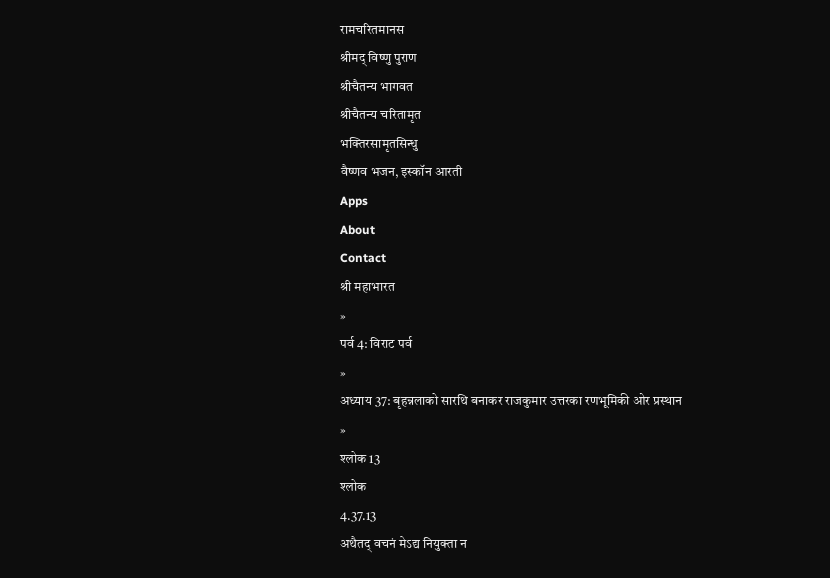रामचरितमानस
श्रीमद् विष्णु पुराण
श्रीचैतन्य भागवत
श्रीचैतन्य चरितामृत
भक्तिरसामृतसिन्धु
वैष्णव भजन, इस्कॉन आरती
Apps
About
Contact
श्री महाभारत
»
पर्व 4: विराट पर्व
»
अध्याय 37: बृहन्नलाको सारथि बनाकर राजकुमार उत्तरका रणभूमिकी ओर प्रस्थान
»
श्लोक 13
श्लोक
4.37.13
अथैतद् वचनं मेऽद्य नियुक्ता न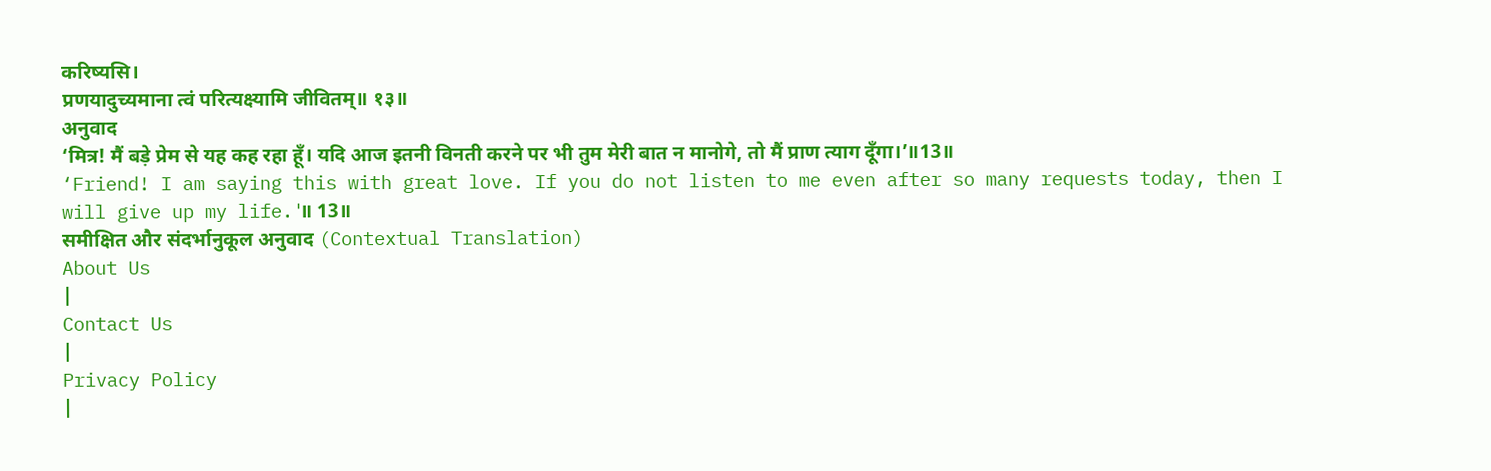करिष्यसि।
प्रणयादुच्यमाना त्वं परित्यक्ष्यामि जीवितम्॥ १३॥
अनुवाद
‘मित्र! मैं बड़े प्रेम से यह कह रहा हूँ। यदि आज इतनी विनती करने पर भी तुम मेरी बात न मानोगे, तो मैं प्राण त्याग दूँगा।’॥13॥
‘Friend! I am saying this with great love. If you do not listen to me even after so many requests today, then I will give up my life.'॥ 13॥
समीक्षित और संदर्भानुकूल अनुवाद (Contextual Translation)
About Us
|
Contact Us
|
Privacy Policy
|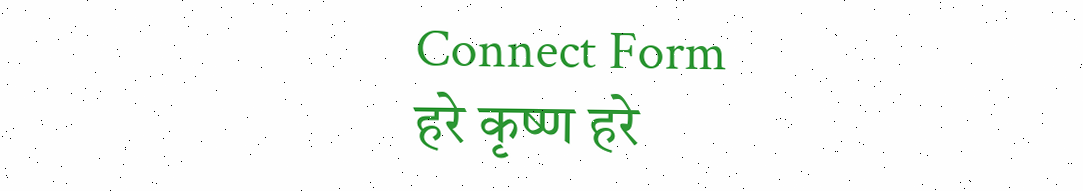Connect Form
हरे कृष्ण हरे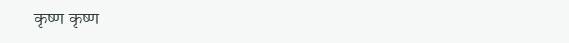कृष्ण कृष्ण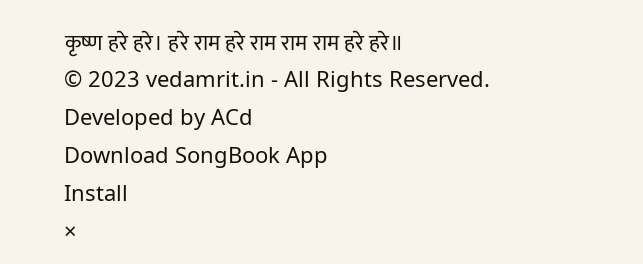कृष्ण हरे हरे। हरे राम हरे राम राम राम हरे हरे॥
© 2023 vedamrit.in - All Rights Reserved. Developed by ACd
Download SongBook App
Install
×